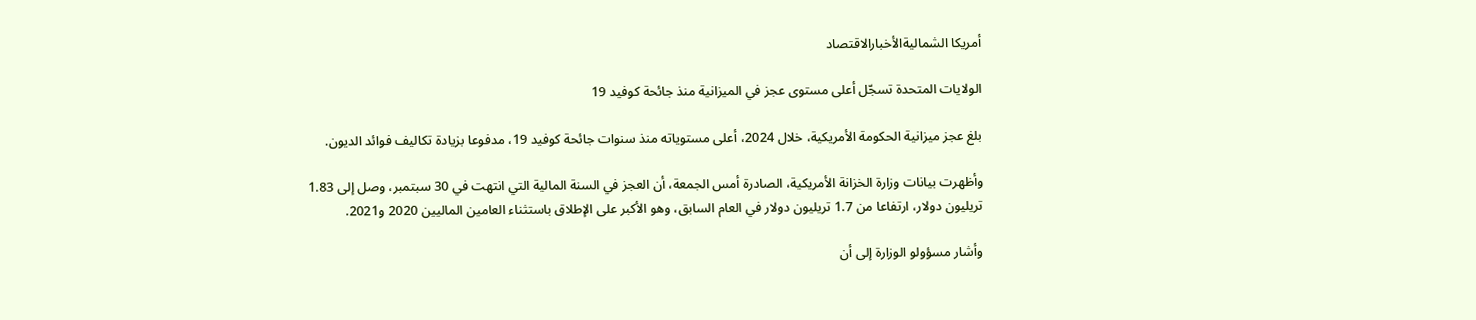أمريكا الشماليةالأخبارالاقتصاد

الولايات المتحدة تسجّل أعلى مستوى عجز في الميزانية منذ جائحة كوفيد 19

بلغ عجز ميزانية الحكومة الأمريكية، خلال 2024، أعلى مستوياته منذ سنوات جائحة كوفيد 19، مدفوعا بزيادة تكاليف فوائد الديون.

وأظهرت بيانات وزارة الخزانة الأمريكية، الصادرة أمس الجمعة، أن العجز في السنة المالية التي انتهت في 30 سبتمبر، وصل إلى 1.83 تريليون دولار، ارتفاعا من 1.7 تريليون دولار في العام السابق، وهو الأكبر على الإطلاق باستثناء العامين الماليين 2020 و2021.

وأشار مسؤولو الوزارة إلى أن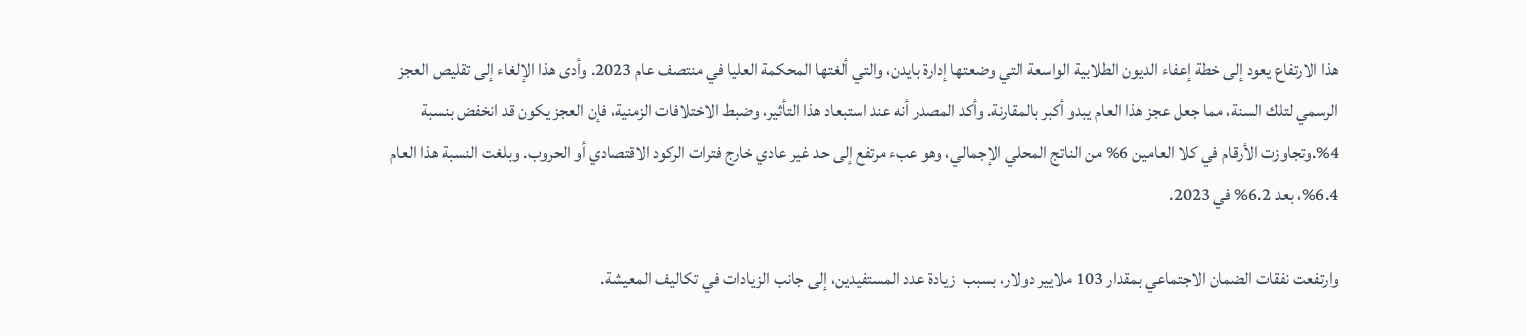هذا الارتفاع يعود إلى خطة إعفاء الديون الطلابية الواسعة التي وضعتها إدارة بايدن، والتي ألغتها المحكمة العليا في منتصف عام 2023. وأدى هذا الإلغاء إلى تقليص العجز الرسمي لتلك السنة، مما جعل عجز هذا العام يبدو أكبر بالمقارنة. وأكد المصدر أنه عند استبعاد هذا التأثير، وضبط الاختلافات الزمنية، فإن العجز يكون قد انخفض بنسبة 4%.وتجاوزت الأرقام في كلا العامين 6% من الناتج المحلي الإجمالي، وهو عبء مرتفع إلى حد غير عادي خارج فترات الركود الاقتصادي أو الحروب. وبلغت النسبة هذا العام 6.4%، بعد 6.2% في 2023.

وارتفعت نفقات الضمان الاجتماعي بمقدار 103 ملايير دولار، بسبب  زيادة عدد المستفيدين، إلى جانب الزيادات في تكاليف المعيشة.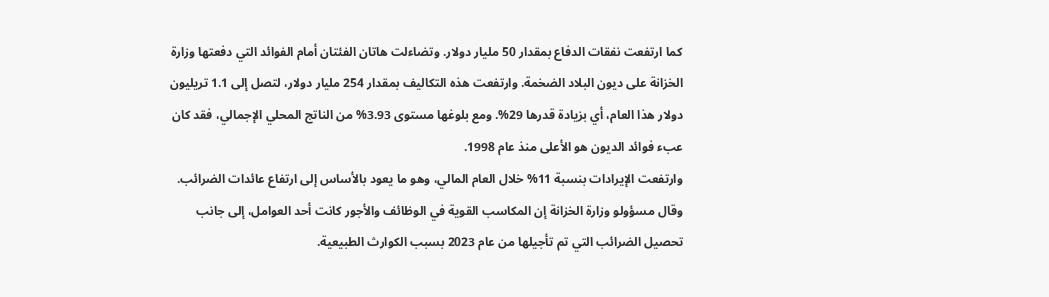كما ارتفعت نفقات الدفاع بمقدار 50 مليار دولار. وتضاءلت هاتان الفئتان أمام الفوائد التي دفعتها وزارة الخزانة على ديون البلاد الضخمة. وارتفعت هذه التكاليف بمقدار 254 مليار دولار، لتصل إلى 1.1 تريليون دولار هذا العام، أي بزيادة قدرها 29%. ومع بلوغها مستوى 3.93% من الناتج المحلي الإجمالي، فقد كان عبء فوائد الديون هو الأعلى منذ عام 1998.
وارتفعت الإيرادات بنسبة 11% خلال العام المالي، وهو ما يعود بالأساس إلى ارتفاع عائدات الضرائب. وقال مسؤولو وزارة الخزانة إن المكاسب القوية في الوظائف والأجور كانت أحد العوامل، إلى جانب تحصيل الضرائب التي تم تأجيلها من عام 2023 بسبب الكوارث الطبيعية.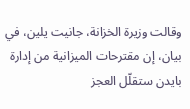وقالت وزيرة الخزانة، جانيت يلين، في بيان، إن مقترحات الميزانية من إدارة بايدن ستقلّل العجز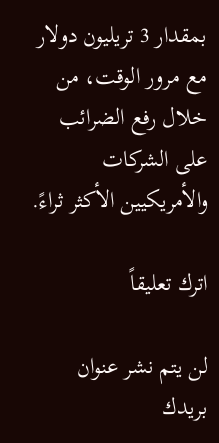بمقدار 3 تريليون دولار مع مرور الوقت، من خلال رفع الضرائب على الشركات والأمريكيين الأكثر ثراءً.

اترك تعليقاً

لن يتم نشر عنوان بريدك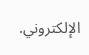الإلكتروني.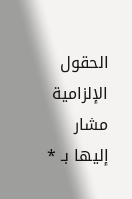الحقول الإلزامية مشار إليها بـ *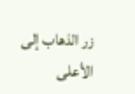زر الذهاب إلى الأعلى